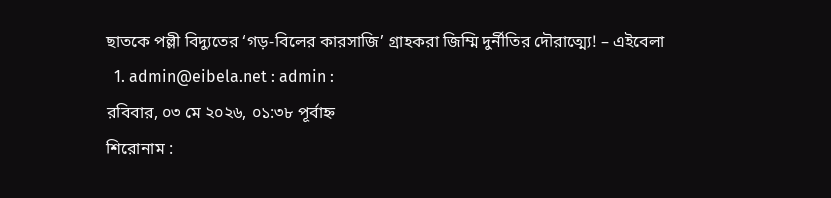ছাতকে পল্লী বিদ্যুতের ‘গড়-বিলের কারসাজি’ গ্রাহকরা জিম্মি দুর্নীতির দৌরাত্ম্যে! – এইবেলা
  1. admin@eibela.net : admin :
রবিবার, ০৩ মে ২০২৬, ০১:৩৮ পূর্বাহ্ন
শিরোনাম :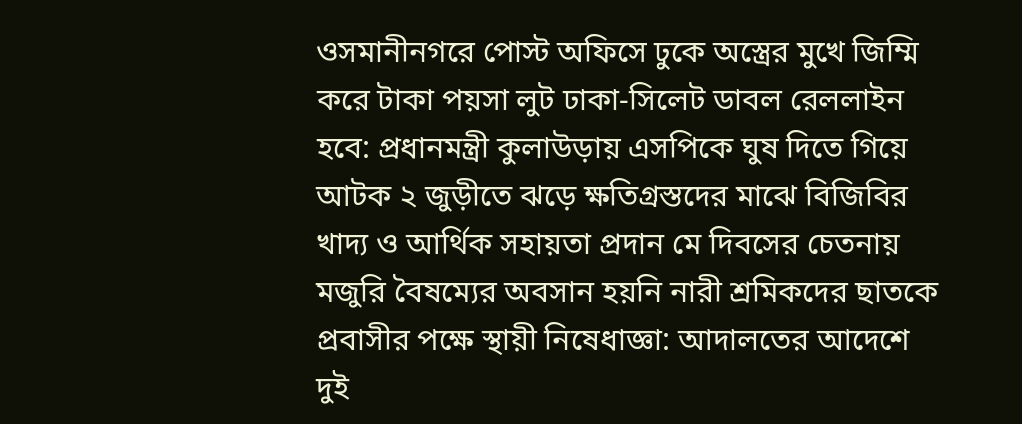ওসমানীনগরে পোস্ট অফিসে ঢুকে অস্ত্রের মুখে জিম্মি করে টাকা পয়সা লুট ঢাকা-সিলেট ডাবল রেললাইন হবে: প্রধানমন্ত্রী কুলাউড়ায় এসপিকে ঘুষ দিতে গিয়ে আটক ২ জুড়ীতে ঝড়ে ক্ষতিগ্রস্তদের মাঝে বিজিবির খাদ্য ও আর্থিক সহায়তা প্রদান মে দিবসের চেতনায় মজুরি বৈষম্যের অবসান হয়নি নারী শ্রমিকদের ছাত‌কে প্রবাসীর পক্ষে স্থায়ী নিষেধাজ্ঞা: আদালতের আদেশে দুই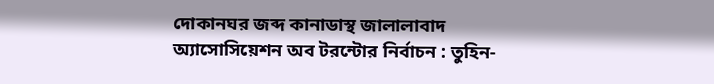দোকানঘর জব্দ কানাডাস্থ জালালাবাদ অ্যাসোসিয়েশন অব টরন্টোর নির্বাচন : তুহিন-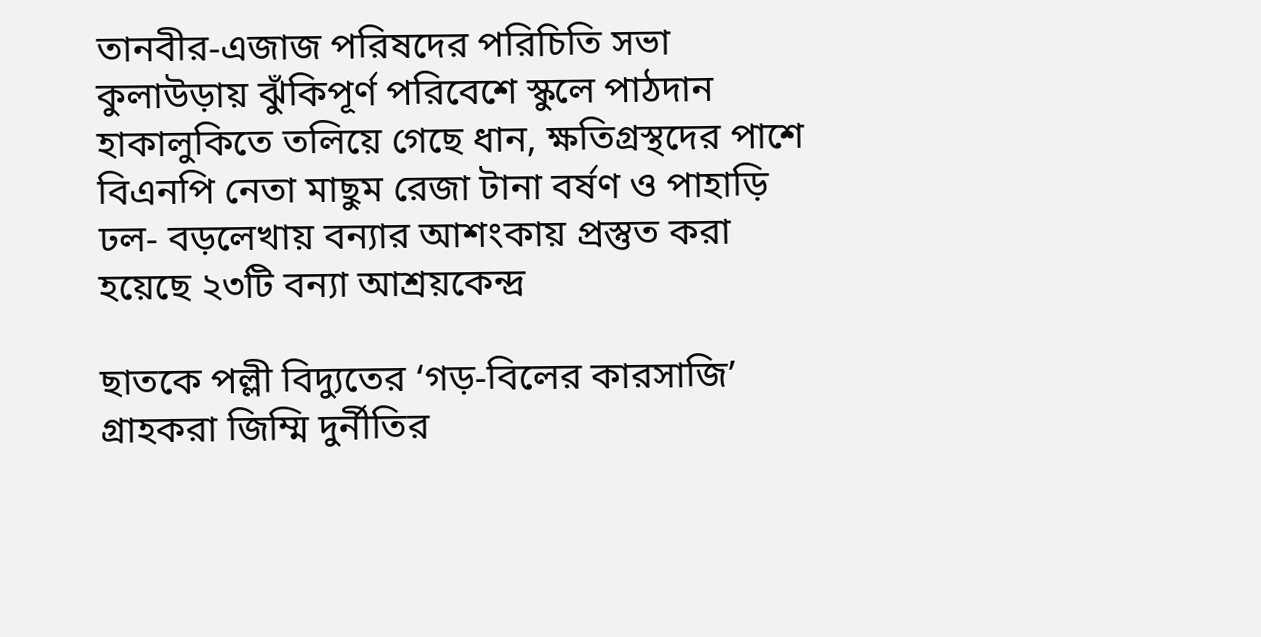তানবীর-এজাজ পরিষদের পরিচিতি সভা কুলাউড়ায় ঝুঁকিপূর্ণ পরিবেশে স্কুলে পাঠদান হাকালুকিতে তলিয়ে গেছে ধান, ক্ষতিগ্রস্থদের পাশে বিএনপি নেতা মাছুম রেজা টানা বর্ষণ ও পাহাড়ি ঢল- বড়লেখায় বন্যার আশংকায় প্রস্তুত করা হয়েছে ২৩টি বন্যা আশ্রয়কেন্দ্র

ছাতকে পল্লী বিদ্যুতের ‘গড়-বিলের কারসাজি’ গ্রাহকরা জিম্মি দুর্নীতির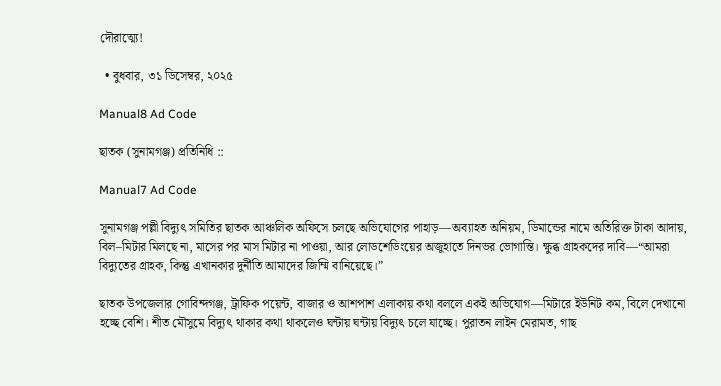দৌরাত্ম্যে!

  • বুধবার, ৩১ ডিসেম্বর, ২০২৫

Manual8 Ad Code

ছাতক (সুনামগঞ্জ) প্রতি‌নি‌ধি ::

Manual7 Ad Code

সুনামগঞ্জ পল্লী বিদ্যুৎ সমিতির ছাতক আঞ্চলিক অফিসে চলছে অভিযোগের পাহাড়—অব্যাহত অনিয়ম, ডিমান্ডের নামে অতিরিক্ত টাকা আদায়, বিল–মিটার মিলছে না, মাসের পর মাস মিটার না পাওয়া, আর লোডশেডিংয়ের অজুহাতে দিনভর ভোগান্তি। ক্ষুব্ধ গ্রাহকদের দাবি—“আমরা বিদ্যুতের গ্রাহক, কিন্তু এখানকার দুর্নীতি আমাদের জিম্মি বানিয়েছে।”

ছাতক উপজেলার গোবিন্দগঞ্জ, ট্রাফিক পয়েন্ট, বাজার ও আশপাশ এলাকায় কথা বললে একই অভিযোগ—মিটারে ইউনিট কম, বিলে দেখানো হচ্ছে বেশি। শীত মৌসুমে বিদ্যুৎ থাকার কথা থাকলেও ঘন্টায় ঘন্টায় বিদ্যুৎ চলে যাচ্ছে। পুরাতন লাইন মেরামত, গাছ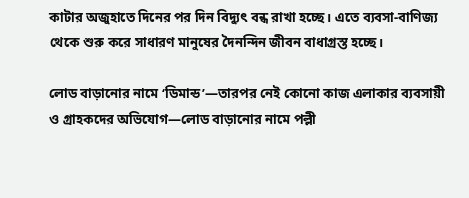কাটার অজুহাতে দিনের পর দিন বিদ্যুৎ বন্ধ রাখা হচ্ছে। এতে ব্যবসা-বাণিজ্য থেকে শুরু করে সাধারণ মানুষের দৈনন্দিন জীবন বাধাগ্রস্ত হচ্ছে।

লোড বাড়ানোর নামে ‘ডিমান্ড’—তারপর নেই কোনো কাজ এলাকার ব্যবসায়ী ও গ্রাহকদের অভিযোগ—লোড বাড়ানোর নামে পল্লী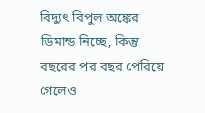বিদ্যুৎ বিপুল অঙ্কের ডিমান্ড নিচ্ছে, কিন্তু বছরের পর বছর পেরিয়ে গেলেও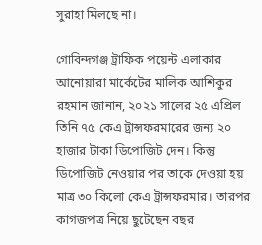সুরাহা মিলছে না।

গোবিন্দগঞ্জ ট্রাফিক পয়েন্ট এলাকার আনোয়ারা মার্কেটের মালিক আশিকুর রহমান জানান, ২০২১ সালের ২৫ এপ্রিল তিনি ৭৫ কেএ ট্রান্সফরমারের জন্য ২০ হাজার টাকা ডিপোজিট দেন। কিন্তু ডিপোজিট নেওয়ার পর তাকে দেওয়া হয় মাত্র ৩০ কিলো কেএ ট্রান্সফরমার। তারপর কাগজপত্র নিয়ে ছুটেছেন বছর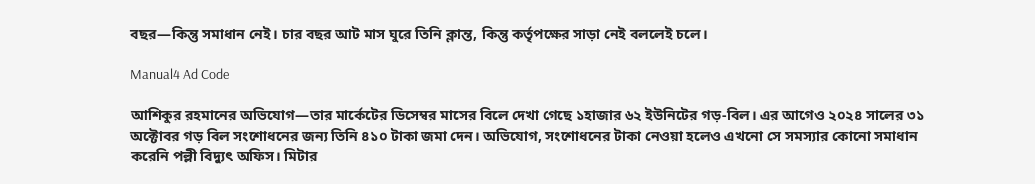বছর—কিন্তু সমাধান নেই। চার বছর আট মাস ঘুরে তিনি ক্লান্ত, কিন্তু কর্তৃপক্ষের সাড়া নেই বললেই চলে।

Manual4 Ad Code

আশিকুর রহমানের অভিযোগ—তার মার্কেটের ডিসেম্বর মাসের বিলে দেখা গেছে ১হাজার ৬২ ইউনিটের গড়-বিল। এর আগেও ২০২৪ সালের ৩১ অক্টোবর গড় বিল সংশোধনের জন্য তিনি ৪১০ টাকা জমা দেন। অভিযোগ, সংশোধনের টাকা নেওয়া হলেও এখনো সে সমস্যার কোনো সমাধান করেনি পল্লী বিদ্যুৎ অফিস। মিটার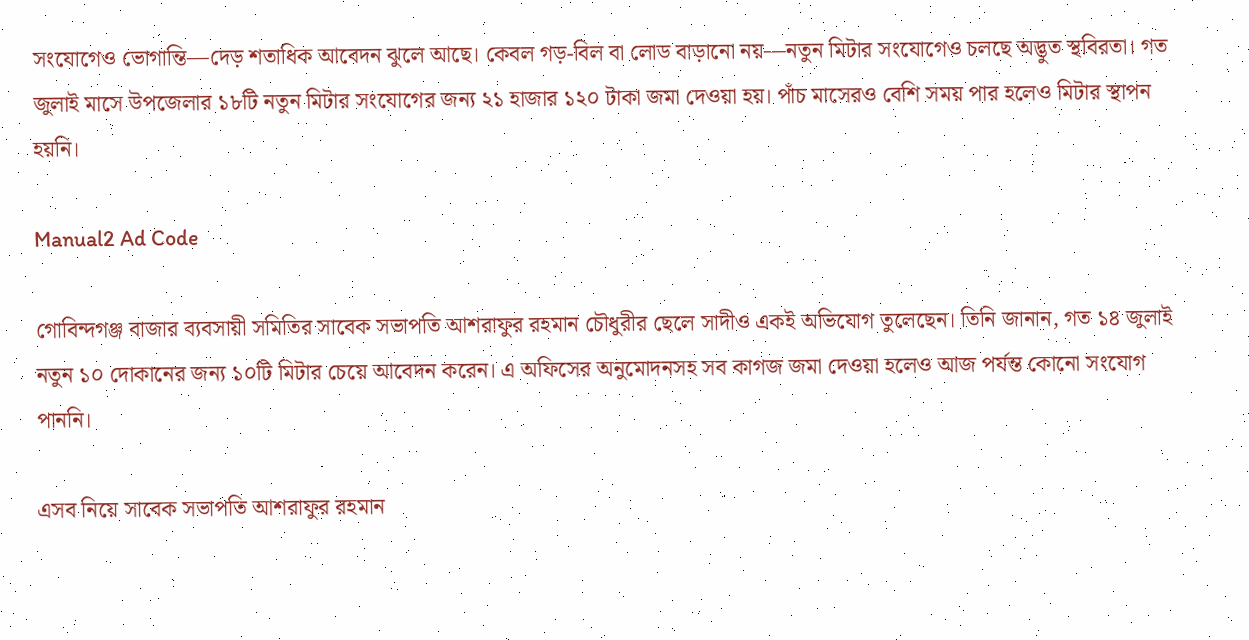সংযোগেও ভোগান্তি—দেড় শতাধিক আবেদন ঝুলে আছে। কেবল গড়-বিল বা লোড বাড়ানো নয়—নতুন মিটার সংযোগেও চলছে অদ্ভুত স্থবিরতা। গত জুলাই মাসে উপজেলার ১৮টি নতুন মিটার সংযোগের জন্য ২১ হাজার ১২০ টাকা জমা দেওয়া হয়। পাঁচ মাসেরও বেশি সময় পার হলেও মিটার স্থাপন হয়নি।

Manual2 Ad Code

গোবিন্দগঞ্জ বাজার ব্যবসায়ী সমিতির সাবেক সভাপতি আশরাফুর রহমান চৌধুরীর ছেলে সাদীও একই অভিযোগ তুলেছেন। তিনি জানান, গত ১৪ জুলাই নতুন ১০ দোকানের জন্য ১০টি মিটার চেয়ে আবেদন করেন। এ অফিসের অনুমোদনসহ সব কাগজ জমা দেওয়া হলেও আজ পর্যন্ত কোনো সংযোগ পাননি।

এসব নিয়ে সাবেক সভাপতি আশরাফুর রহমান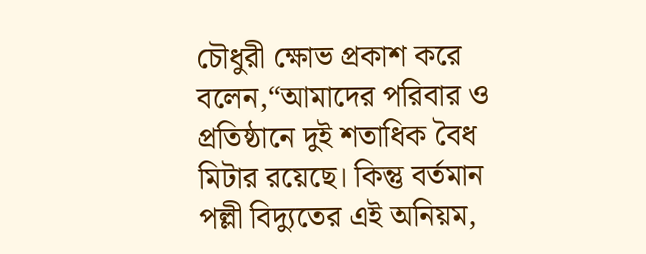চৌধুরী ক্ষোভ প্রকাশ করে বলেন,“আমাদের পরিবার ও প্রতিষ্ঠানে দুই শতাধিক বৈধ মিটার রয়েছে। কিন্তু বর্তমান পল্লী বিদ্যুতের এই অনিয়ম,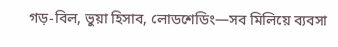গড়-বিল, ভুয়া হিসাব, লোডশেডিং—সব মিলিয়ে ব্যবসা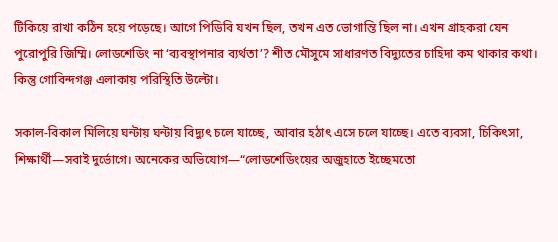টিকিয়ে রাখা কঠিন হয়ে পড়েছে। আগে পিডিবি যখন ছিল, তখন এত ভোগান্তি ছিল না। এখন গ্রাহকরা যেন পুরোপুরি জিম্মি। লোডশেডিং না ‘ব্যবস্থাপনার ব্যর্থতা’? শীত মৌসুমে সাধারণত বিদ্যুতের চাহিদা কম থাকার কথা। কিন্তু গোবিন্দগঞ্জ এলাকায় পরিস্থিতি উল্টো।

সকাল-বিকাল মিলিয়ে ঘন্টায় ঘন্টায় বিদ্যুৎ চলে যাচ্ছে, আবার হঠাৎ এসে চলে যাচ্ছে। এতে ব্যবসা, চিকিৎসা, শিক্ষার্থী—সবাই দুর্ভোগে। অনেকের অভিযোগ—“লোডশেডিংয়ের অজুহাতে ইচ্ছেমতো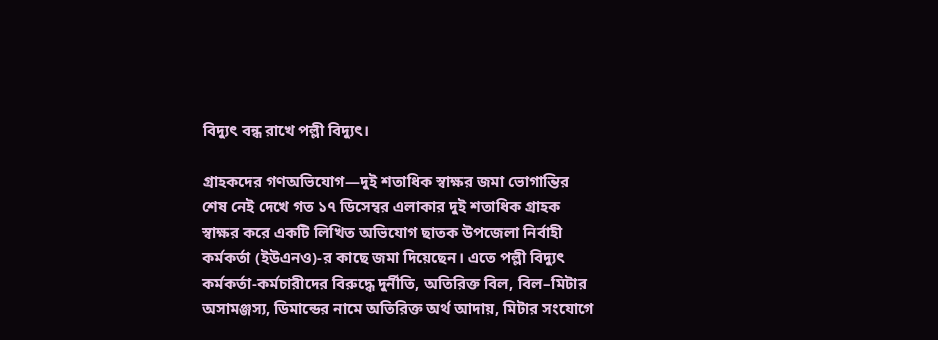বিদ্যুৎ বন্ধ রাখে পল্লী বিদ্যুৎ।

গ্রাহকদের গণঅভিযোগ—দুই শতাধিক স্বাক্ষর জমা ভোগান্তির শেষ নেই দেখে গত ১৭ ডিসেম্বর এলাকার দুই শতাধিক গ্রাহক স্বাক্ষর করে একটি লিখিত অভিযোগ ছাতক উপজেলা নির্বাহী কর্মকর্তা (ইউএনও)-র কাছে জমা দিয়েছেন। এতে পল্লী বিদ্যুৎ কর্মকর্তা-কর্মচারীদের বিরুদ্ধে দুর্নীতি, অতিরিক্ত বিল, বিল–মিটার অসামঞ্জস্য, ডিমান্ডের নামে অতিরিক্ত অর্থ আদায়, মিটার সংযোগে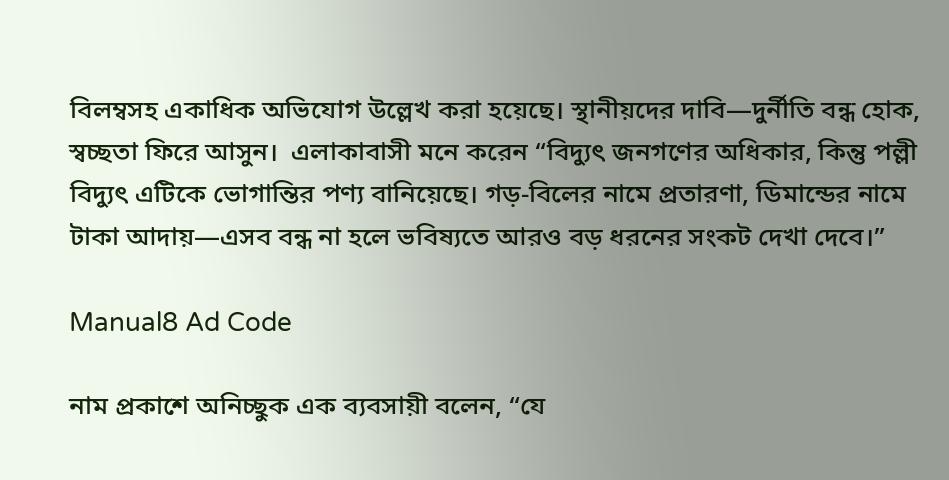বিলম্বসহ একাধিক অভিযোগ উল্লেখ করা হয়েছে। স্থানীয়দের দাবি—দুর্নীতি বন্ধ হোক, স্বচ্ছতা ফিরে আসুন।  এলাকাবাসী মনে করেন “বিদ্যুৎ জনগণের অধিকার, কিন্তু পল্লী বিদ্যুৎ এটিকে ভোগান্তির পণ্য বানিয়েছে। গড়-বিলের নামে প্রতারণা, ডিমান্ডের নামে টাকা আদায়—এসব বন্ধ না হলে ভবিষ্যতে আরও বড় ধরনের সংকট দেখা দেবে।”

Manual8 Ad Code

নাম প্রকাশে অনিচ্ছুক এক ব্যবসায়ী বলেন, “যে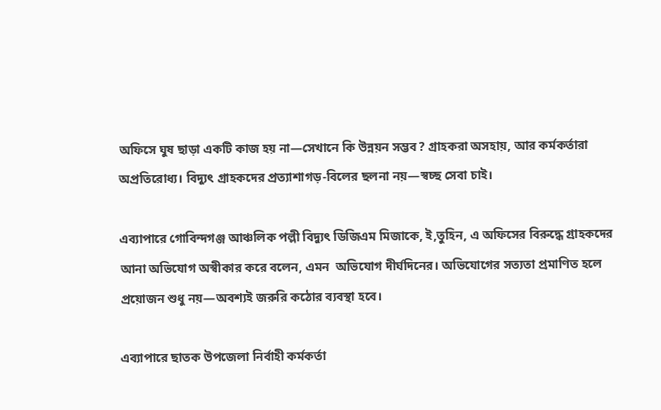অফিসে ঘুষ ছাড়া একটি কাজ হয় না—সেখানে কি উন্নয়ন সম্ভব? গ্রাহকরা অসহায়, আর কর্মকর্তারা অপ্রতিরোধ্য। বিদ্যুৎ গ্রাহকদের প্রত্যাশাগড়-বিলের ছলনা নয়—স্বচ্ছ সেবা চাই।

এব‌্যাপা‌রে গো‌বিন্দগঞ্জ আঞ্চলিক পল্লী বিদ্যুৎ ডি‌জিএম মিজাকে, ই,তু‌হিন, এ অফিসের বিরুদ্ধে গ্রাহকদের আনা অভি‌যোগ অস্বীকার ক‌রে ব‌লেন, এমন  অভিযোগ দীর্ঘদিনের। অভিযোগের সত্যতা প্রমাণিত হলে প্রয়োজন শুধু নয়—অবশ্যই জরুরি কঠোর ব্যবস্থা হ‌বে।

এব‌্যাপা‌রে ছাতক উপজেলা নির্বাহী কর্মকর্তা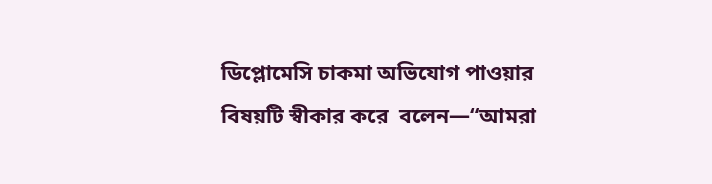ডিপ্লোমেসি চাকমা অভিযোগ পাওয়ার বিষয়টি স্বীকার করে  বলেন—“আমরা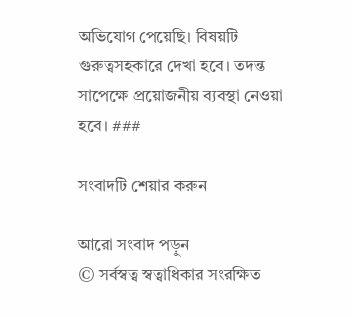অভিযোগ পেয়েছি। বিষয়টি গুরুত্বসহকারে দেখা হবে। তদন্ত সাপেক্ষে প্রয়োজনীয় ব্যবস্থা নেওয়া হবে। ###

সংবাদটি শেয়ার করুন

আরো সংবাদ পড়ুন
© সর্বস্বত্ব স্বত্বাধিকার সংরক্ষিত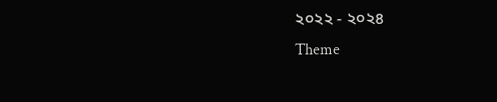২০২২ - ২০২৪
Theme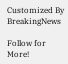Customized By BreakingNews

Follow for More!